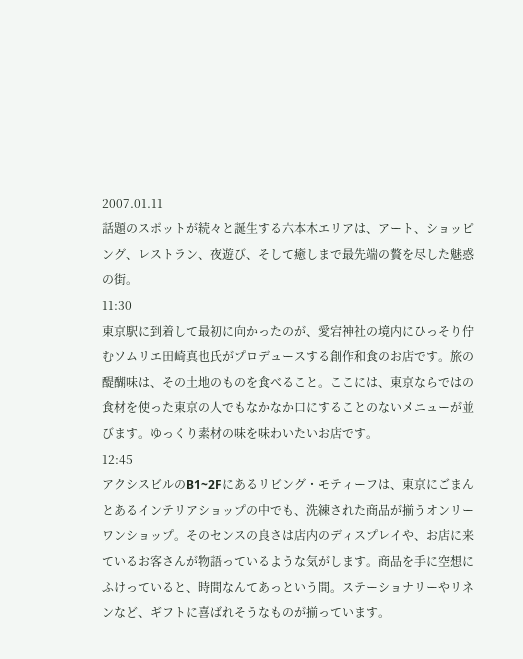2007.01.11
話題のスポットが続々と誕生する六本木エリアは、アート、ショッピング、レストラン、夜遊び、そして癒しまで最先端の贅を尽した魅惑の街。
11:30
東京駅に到着して最初に向かったのが、愛宕神社の境内にひっそり佇むソムリエ田崎真也氏がプロデュースする創作和食のお店です。旅の醍醐味は、その土地のものを食べること。ここには、東京ならではの食材を使った東京の人でもなかなか口にすることのないメニューが並びます。ゆっくり素材の味を味わいたいお店です。
12:45
アクシスビルのB1~2Fにあるリビング・モティーフは、東京にごまんとあるインテリアショップの中でも、洗練された商品が揃うオンリーワンショップ。そのセンスの良さは店内のディスプレイや、お店に来ているお客さんが物語っているような気がします。商品を手に空想にふけっていると、時間なんてあっという間。ステーショナリーやリネンなど、ギフトに喜ばれそうなものが揃っています。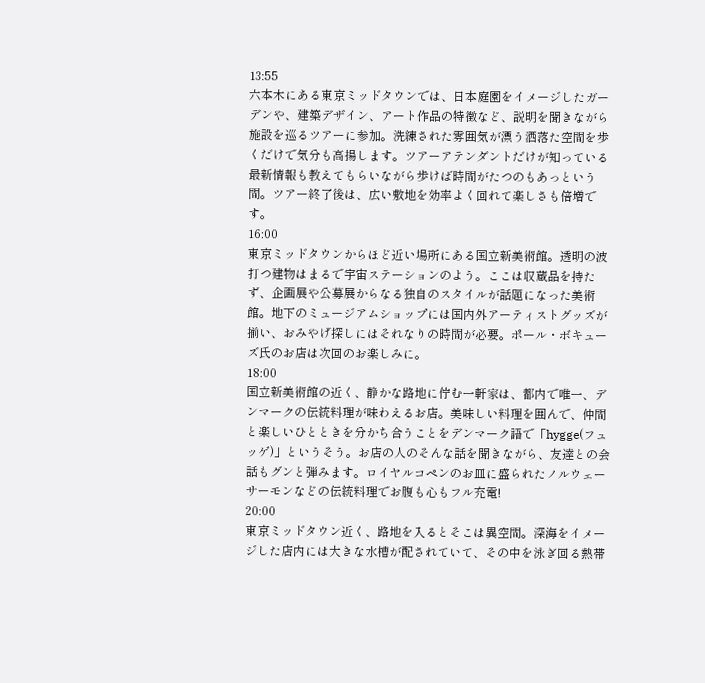13:55
六本木にある東京ミッドタウンでは、日本庭園をイメージしたガーデンや、建築デザイン、アート作品の特徴など、説明を聞きながら施設を巡るツアーに参加。洗練された雰囲気が漂う洒落た空間を歩くだけで気分も高揚します。ツアーアテンダントだけが知っている最新情報も教えてもらいながら歩けば時間がたつのもあっという間。ツアー終了後は、広い敷地を効率よく回れて楽しさも倍増です。
16:00
東京ミッドタウンからほど近い場所にある国立新美術館。透明の波打つ建物はまるで宇宙ステーションのよう。ここは収蔵品を持たず、企画展や公募展からなる独自のスタイルが話題になった美術館。地下のミュージアムショップには国内外アーティストグッズが揃い、おみやげ探しにはそれなりの時間が必要。ポール・ボキューズ氏のお店は次回のお楽しみに。
18:00
国立新美術館の近く、静かな路地に佇む一軒家は、都内で唯一、デンマークの伝統料理が味わえるお店。美味しい料理を囲んで、仲間と楽しいひとときを分かち合うことをデンマーク語で「hygge(フュッゲ)」というそう。お店の人のそんな話を聞きながら、友達との会話もグンと弾みます。ロイヤルコペンのお皿に盛られたノルウェーサーモンなどの伝統料理でお腹も心もフル充電!
20:00
東京ミッドタウン近く、路地を入るとそこは異空間。深海をイメージした店内には大きな水槽が配されていて、その中を泳ぎ回る熱帯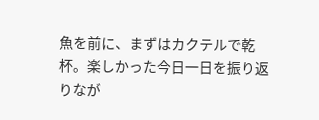魚を前に、まずはカクテルで乾杯。楽しかった今日一日を振り返りなが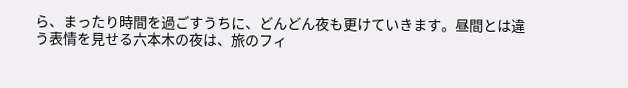ら、まったり時間を過ごすうちに、どんどん夜も更けていきます。昼間とは違う表情を見せる六本木の夜は、旅のフィ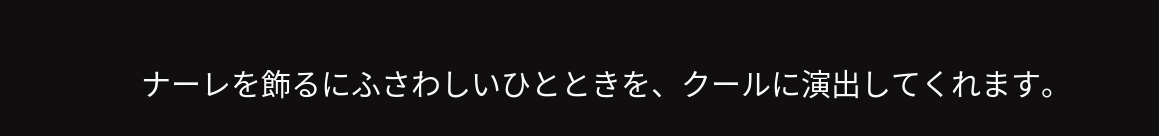ナーレを飾るにふさわしいひとときを、クールに演出してくれます。